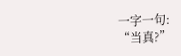一字一句:
“当真?”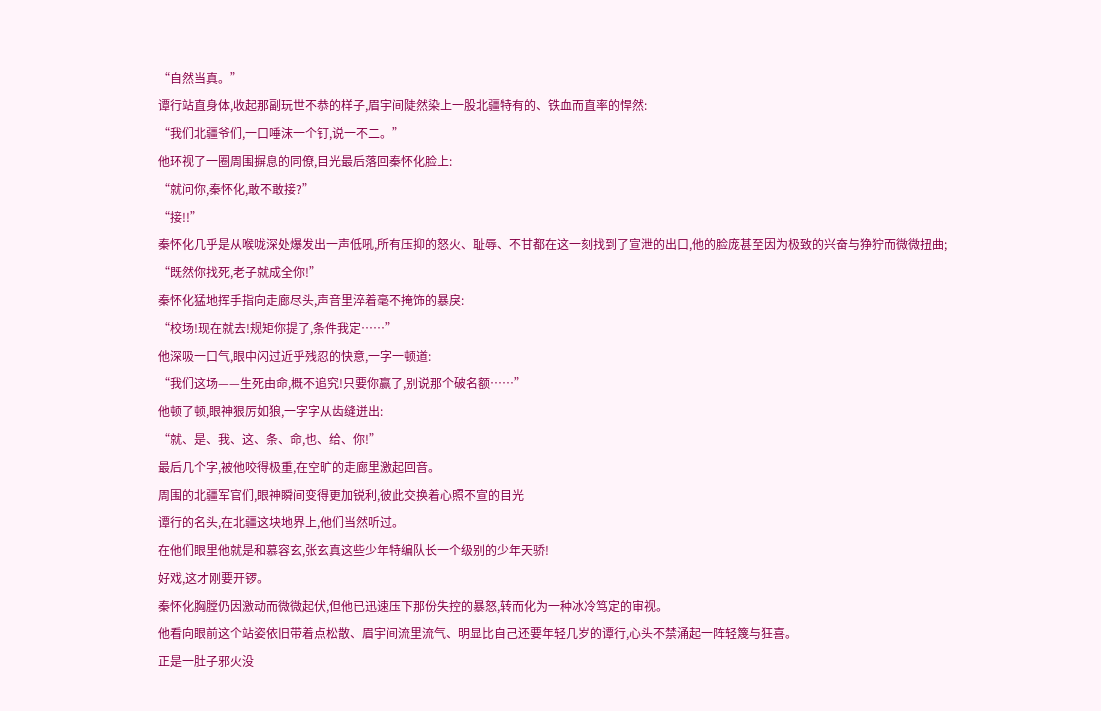“自然当真。”
谭行站直身体,收起那副玩世不恭的样子,眉宇间陡然染上一股北疆特有的、铁血而直率的悍然:
“我们北疆爷们,一口唾沫一个钉,说一不二。”
他环视了一圈周围摒息的同僚,目光最后落回秦怀化脸上:
“就问你,秦怀化,敢不敢接?”
“接!!”
秦怀化几乎是从喉咙深处爆发出一声低吼,所有压抑的怒火、耻辱、不甘都在这一刻找到了宣泄的出口,他的脸庞甚至因为极致的兴奋与狰狞而微微扭曲;
“既然你找死,老子就成全你!”
秦怀化猛地挥手指向走廊尽头,声音里淬着毫不掩饰的暴戾:
“校场!现在就去!规矩你提了,条件我定……”
他深吸一口气,眼中闪过近乎残忍的快意,一字一顿道:
“我们这场——生死由命,概不追究!只要你赢了,别说那个破名额……”
他顿了顿,眼神狠厉如狼,一字字从齿缝迸出:
“就、是、我、这、条、命,也、给、你!”
最后几个字,被他咬得极重,在空旷的走廊里激起回音。
周围的北疆军官们,眼神瞬间变得更加锐利,彼此交换着心照不宣的目光
谭行的名头,在北疆这块地界上,他们当然听过。
在他们眼里他就是和慕容玄,张玄真这些少年特编队长一个级别的少年天骄!
好戏,这才刚要开锣。
秦怀化胸膛仍因激动而微微起伏,但他已迅速压下那份失控的暴怒,转而化为一种冰冷笃定的审视。
他看向眼前这个站姿依旧带着点松散、眉宇间流里流气、明显比自己还要年轻几岁的谭行,心头不禁涌起一阵轻篾与狂喜。
正是一肚子邪火没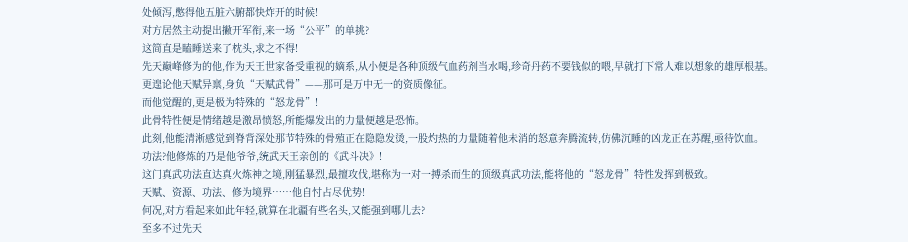处倾泻,憋得他五脏六腑都快炸开的时候!
对方居然主动提出撇开军衔,来一场“公平”的单挑?
这简直是瞌睡送来了枕头,求之不得!
先天巅峰修为的他,作为天王世家备受重视的嫡系,从小便是各种顶级气血药剂当水喝,珍奇丹药不要钱似的喂,早就打下常人难以想象的雄厚根基。
更遑论他天赋异禀,身负“天赋武骨”——那可是万中无一的资质像征。
而他觉醒的,更是极为特殊的“怒龙骨”!
此骨特性便是情绪越是激昂愤怒,所能爆发出的力量便越是恐怖。
此刻,他能清淅感觉到脊背深处那节特殊的骨殖正在隐隐发烫,一股灼热的力量随着他未消的怒意奔腾流转,仿佛沉睡的凶龙正在苏醒,亟待饮血。
功法?他修炼的乃是他爷爷,统武天王亲创的《武斗决》!
这门真武功法直达真火炼神之境,刚猛暴烈,最擅攻伐,堪称为一对一搏杀而生的顶级真武功法,能将他的“怒龙骨”特性发挥到极致。
天赋、资源、功法、修为境界……他自忖占尽优势!
何况,对方看起来如此年轻,就算在北疆有些名头,又能强到哪儿去?
至多不过先天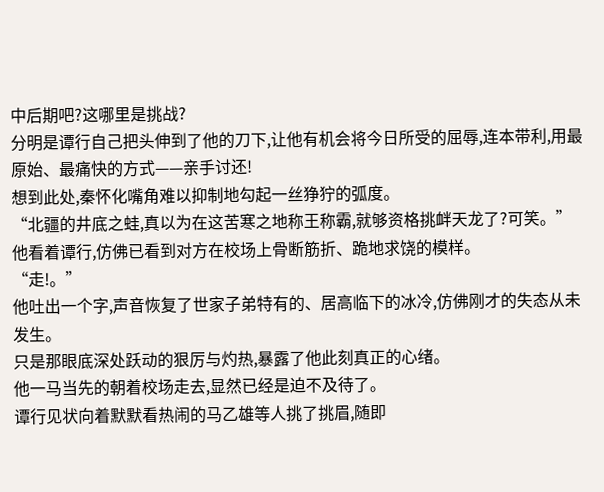中后期吧?这哪里是挑战?
分明是谭行自己把头伸到了他的刀下,让他有机会将今日所受的屈辱,连本带利,用最原始、最痛快的方式——亲手讨还!
想到此处,秦怀化嘴角难以抑制地勾起一丝狰狞的弧度。
“北疆的井底之蛙,真以为在这苦寒之地称王称霸,就够资格挑衅天龙了?可笑。”
他看着谭行,仿佛已看到对方在校场上骨断筋折、跪地求饶的模样。
“走!。”
他吐出一个字,声音恢复了世家子弟特有的、居高临下的冰冷,仿佛刚才的失态从未发生。
只是那眼底深处跃动的狠厉与灼热,暴露了他此刻真正的心绪。
他一马当先的朝着校场走去,显然已经是迫不及待了。
谭行见状向着默默看热闹的马乙雄等人挑了挑眉,随即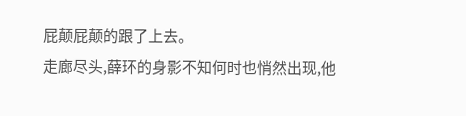屁颠屁颠的跟了上去。
走廊尽头,薛环的身影不知何时也悄然出现,他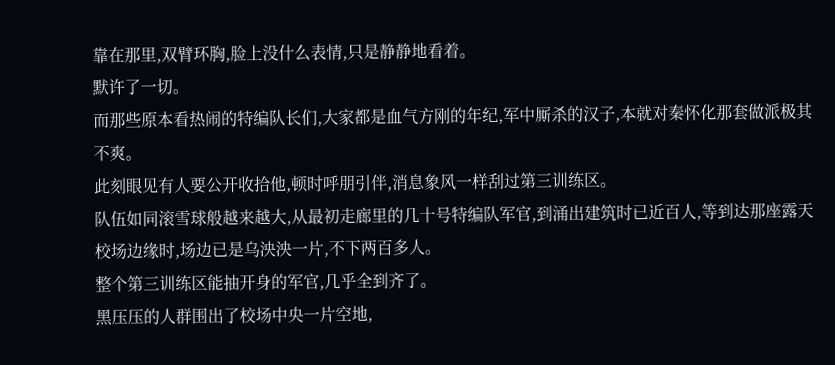靠在那里,双臂环胸,脸上没什么表情,只是静静地看着。
默许了一切。
而那些原本看热闹的特编队长们,大家都是血气方刚的年纪,军中厮杀的汉子,本就对秦怀化那套做派极其不爽。
此刻眼见有人要公开收拾他,顿时呼朋引伴,消息象风一样刮过第三训练区。
队伍如同滚雪球般越来越大,从最初走廊里的几十号特编队军官,到涌出建筑时已近百人,等到达那座露天校场边缘时,场边已是乌泱泱一片,不下两百多人。
整个第三训练区能抽开身的军官,几乎全到齐了。
黑压压的人群围出了校场中央一片空地,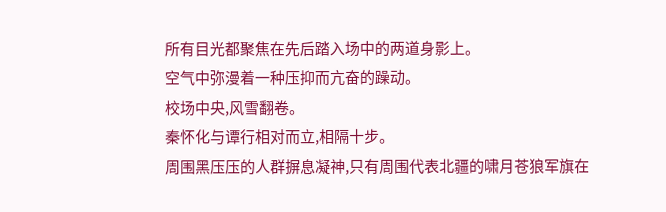所有目光都聚焦在先后踏入场中的两道身影上。
空气中弥漫着一种压抑而亢奋的躁动。
校场中央,风雪翻卷。
秦怀化与谭行相对而立,相隔十步。
周围黑压压的人群摒息凝神,只有周围代表北疆的啸月苍狼军旗在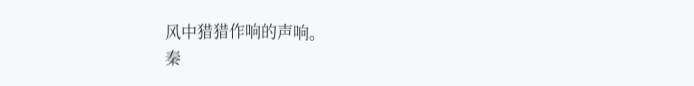风中猎猎作响的声响。
秦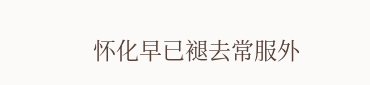怀化早已褪去常服外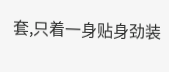套,只着一身贴身劲装